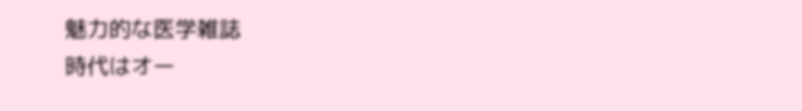魅力的な医学雑誌
時代はオー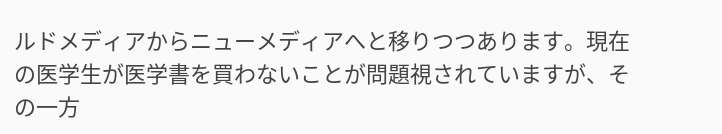ルドメディアからニューメディアへと移りつつあります。現在の医学生が医学書を買わないことが問題視されていますが、その一方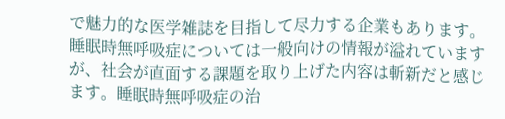で魅力的な医学雑誌を目指して尽力する企業もあります。睡眠時無呼吸症については一般向けの情報が溢れていますが、社会が直面する課題を取り上げた内容は斬新だと感じます。睡眠時無呼吸症の治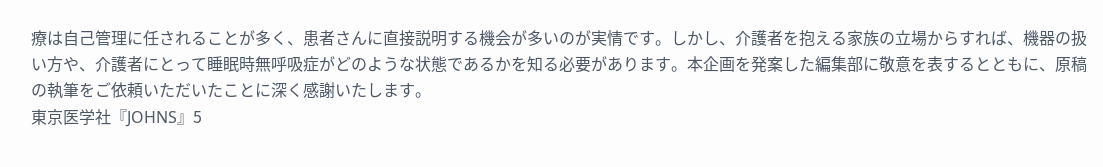療は自己管理に任されることが多く、患者さんに直接説明する機会が多いのが実情です。しかし、介護者を抱える家族の立場からすれば、機器の扱い方や、介護者にとって睡眠時無呼吸症がどのような状態であるかを知る必要があります。本企画を発案した編集部に敬意を表するとともに、原稿の執筆をご依頼いただいたことに深く感謝いたします。
東京医学社『JOHNS』5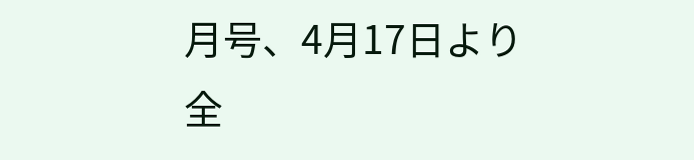月号、4月17日より全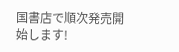国書店で順次発売開始します!